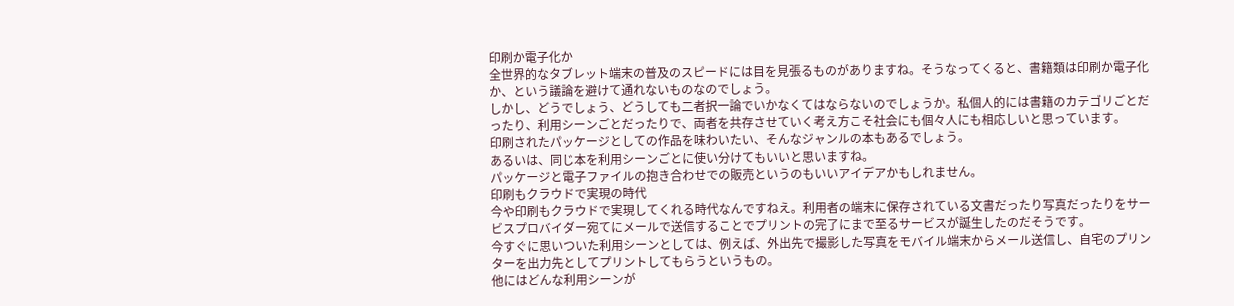印刷か電子化か
全世界的なタブレット端末の普及のスピードには目を見張るものがありますね。そうなってくると、書籍類は印刷か電子化か、という議論を避けて通れないものなのでしょう。
しかし、どうでしょう、どうしても二者択一論でいかなくてはならないのでしょうか。私個人的には書籍のカテゴリごとだったり、利用シーンごとだったりで、両者を共存させていく考え方こそ社会にも個々人にも相応しいと思っています。
印刷されたパッケージとしての作品を味わいたい、そんなジャンルの本もあるでしょう。
あるいは、同じ本を利用シーンごとに使い分けてもいいと思いますね。
パッケージと電子ファイルの抱き合わせでの販売というのもいいアイデアかもしれません。
印刷もクラウドで実現の時代
今や印刷もクラウドで実現してくれる時代なんですねえ。利用者の端末に保存されている文書だったり写真だったりをサービスプロバイダー宛てにメールで送信することでプリントの完了にまで至るサービスが誕生したのだそうです。
今すぐに思いついた利用シーンとしては、例えば、外出先で撮影した写真をモバイル端末からメール送信し、自宅のプリンターを出力先としてプリントしてもらうというもの。
他にはどんな利用シーンが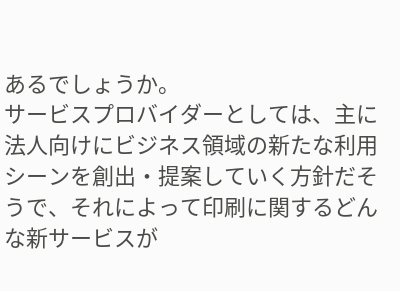あるでしょうか。
サービスプロバイダーとしては、主に法人向けにビジネス領域の新たな利用シーンを創出・提案していく方針だそうで、それによって印刷に関するどんな新サービスが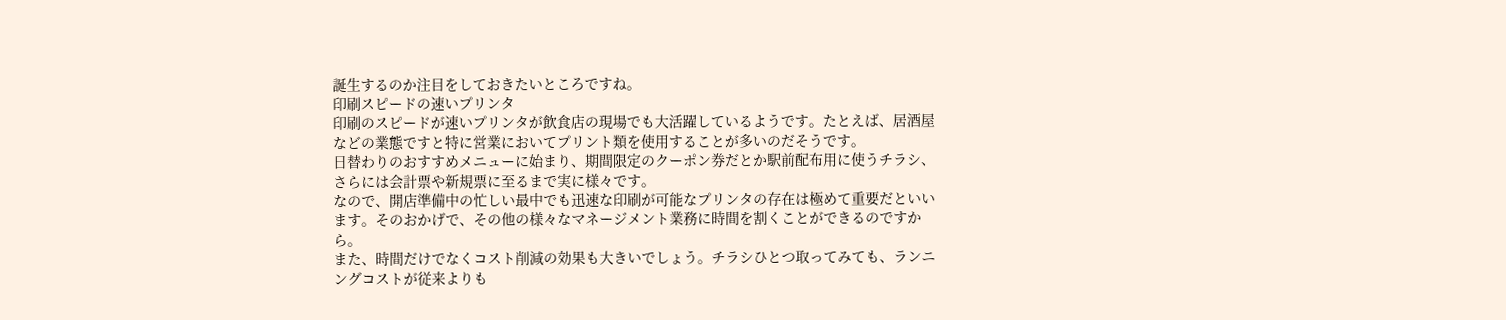誕生するのか注目をしておきたいところですね。
印刷スピードの速いプリンタ
印刷のスピードが速いプリンタが飲食店の現場でも大活躍しているようです。たとえば、居酒屋などの業態ですと特に営業においてプリント類を使用することが多いのだそうです。
日替わりのおすすめメニューに始まり、期間限定のクーポン券だとか駅前配布用に使うチラシ、さらには会計票や新規票に至るまで実に様々です。
なので、開店準備中の忙しい最中でも迅速な印刷が可能なプリンタの存在は極めて重要だといいます。そのおかげで、その他の様々なマネージメント業務に時間を割くことができるのですから。
また、時間だけでなくコスト削減の効果も大きいでしょう。チラシひとつ取ってみても、ランニングコストが従来よりも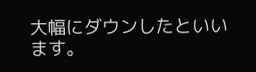大幅にダウンしたといいます。